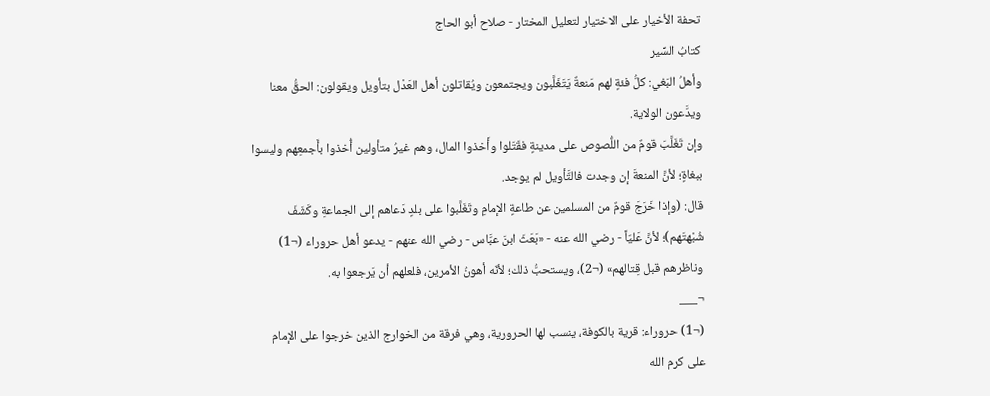تحفة الأخيار على الاختيار لتعليل المختار - صلاح أبو الحاج
كتابُ السِّير
وأهلُ البَغي: كلُّ فئةٍ لهم مَنعةٌ يَتَغَلَّبون ويجتمعون ويُقاتلون أهل العَدْل بتأويل ويقولون: الحقُّ معنا ويدَّعون الولاية.
وإن تَغَلَّبَ قومٌ من اللُّصوص على مدينةٍ فقَتَلوا وأَخذوا المال، وهم غيرُ متأولين أُخذوا بأَجمعِهم وليسوا ببغاةٍ؛ لأنَّ المنعةَ إن وجدت فالتَّأويل لم يوجد.
قال: (وإذا خَرَجَ قومٌ من المسلمين عن طاعةٍ الإمامِ وتَغَلَّبوا على بلدٍ دَعاهم إلى الجماعةِ وكَشَفَ شُبْهتَهم)؛ لأنَّ عَليّاً - رضي الله عنه - «بَعَثَ ابنَ عبَّاس - رضي الله عنهم - يدعو أهل حروراء (¬1) وناظرهم قبل قِتالهم» (¬2)، ويستحبُّ ذلك؛ لأنّه أهونُ الأمرين، فلعلهم أن يَرجعوا به.
¬___
(¬1) حروراء: قرية بالكوفة، ينسب لها الحرورية، وهي فرقة من الخوارج الذين خرجوا على الإمام على كرم الله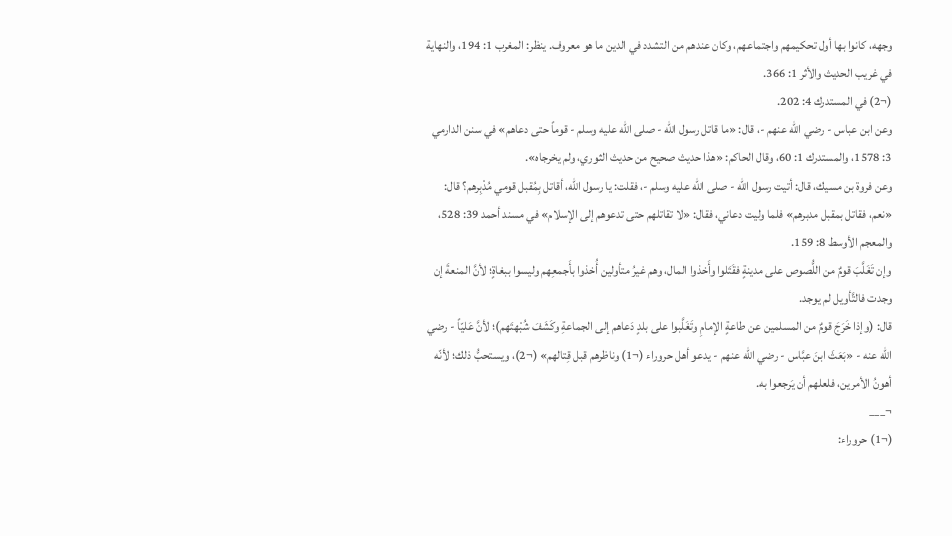وجهه، كانوا بها أول تحكيمهم واجتماعهم، وكان عندهم من التشدد في الدين ما هو معروف. ينظر: المغرب 1: 194، والنهاية في غريب الحديث والأثر 1: 366.
(¬2) في المستدرك 4: 202.
وعن ابن عباس - رضي الله عنهم -، قال: «ما قاتل رسول الله - صلى الله عليه وسلم - قوماً حتى دعاهم» في سنن الدارمي
3: 1578، والمستدرك 1: 60، وقال الحاكم: «هذا حديث صحيح من حديث الثوري، ولم يخرجاه».
وعن فروة بن مسيك، قال: أتيت رسول الله - صلى الله عليه وسلم -، فقلت: يا رسول الله، أقاتل بِمُقبل قومي مُدْبِرهم؟ قال: «نعم، فقاتل بمقبل مدبرهم» فلما وليت دعاني، فقال: «لا تقاتلهم حتى تدعوهم إلى الإسلام» في مسند أحمد 39: 528، والمعجم الأوسط 8: 159.
وإن تَغَلَّبَ قومٌ من اللُّصوص على مدينةٍ فقَتَلوا وأَخذوا المال، وهم غيرُ متأولين أُخذوا بأَجمعِهم وليسوا ببغاةٍ؛ لأنَّ المنعةَ إن وجدت فالتَّأويل لم يوجد.
قال: (وإذا خَرَجَ قومٌ من المسلمين عن طاعةٍ الإمامِ وتَغَلَّبوا على بلدٍ دَعاهم إلى الجماعةِ وكَشَفَ شُبْهتَهم)؛ لأنَّ عَليّاً - رضي الله عنه - «بَعَثَ ابنَ عبَّاس - رضي الله عنهم - يدعو أهل حروراء (¬1) وناظرهم قبل قِتالهم» (¬2)، ويستحبُّ ذلك؛ لأنّه أهونُ الأمرين، فلعلهم أن يَرجعوا به.
¬___
(¬1) حروراء: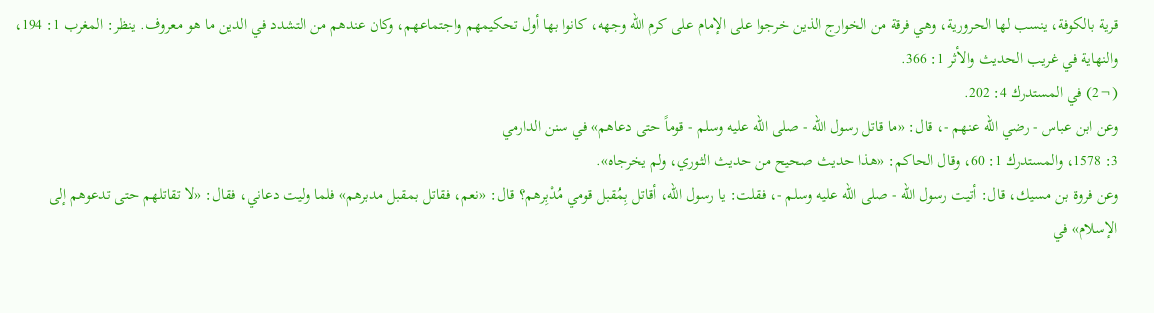قرية بالكوفة، ينسب لها الحرورية، وهي فرقة من الخوارج الذين خرجوا على الإمام على كرم الله وجهه، كانوا بها أول تحكيمهم واجتماعهم، وكان عندهم من التشدد في الدين ما هو معروف. ينظر: المغرب 1: 194، والنهاية في غريب الحديث والأثر 1: 366.
(¬2) في المستدرك 4: 202.
وعن ابن عباس - رضي الله عنهم -، قال: «ما قاتل رسول الله - صلى الله عليه وسلم - قوماً حتى دعاهم» في سنن الدارمي
3: 1578، والمستدرك 1: 60، وقال الحاكم: «هذا حديث صحيح من حديث الثوري، ولم يخرجاه».
وعن فروة بن مسيك، قال: أتيت رسول الله - صلى الله عليه وسلم -، فقلت: يا رسول الله، أقاتل بِمُقبل قومي مُدْبِرهم؟ قال: «نعم، فقاتل بمقبل مدبرهم» فلما وليت دعاني، فقال: «لا تقاتلهم حتى تدعوهم إلى الإسلام» في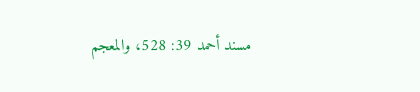مسند أحمد 39: 528، والمعجم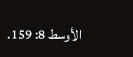الأوسط 8: 159.